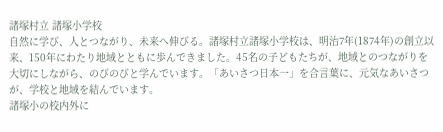諸塚村立 諸塚小学校
自然に学び、人とつながり、未来へ伸びる。諸塚村立諸塚小学校は、明治7年(1874年)の創立以来、150年にわたり地域とともに歩んできました。45名の子どもたちが、地域とのつながりを大切にしながら、のびのびと学んでいます。「あいさつ日本一」を合言葉に、元気なあいさつが、学校と地域を結んでいます。
諸塚小の校内外に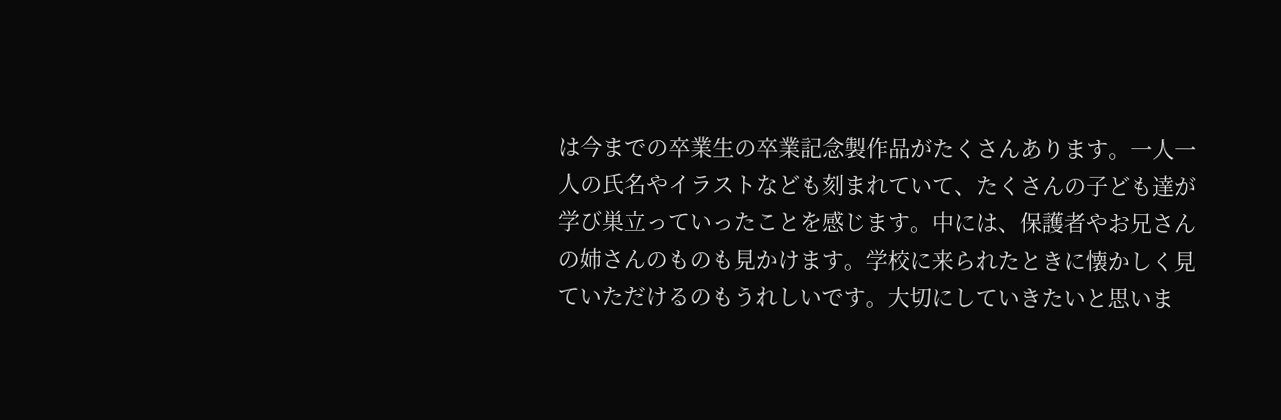は今までの卒業生の卒業記念製作品がたくさんあります。一人一人の氏名やイラストなども刻まれていて、たくさんの子ども達が学び巣立っていったことを感じます。中には、保護者やお兄さんの姉さんのものも見かけます。学校に来られたときに懐かしく見ていただけるのもうれしいです。大切にしていきたいと思いま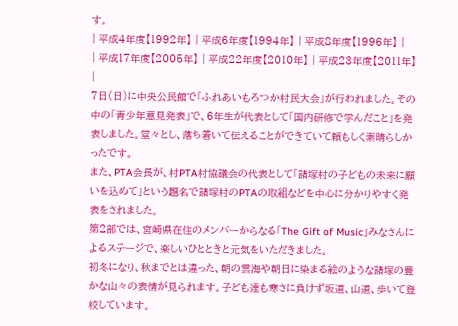す。
| 平成4年度【1992年】 | 平成6年度【1994年】 | 平成8年度【1996年】 |
| 平成17年度【2005年】 | 平成22年度【2010年】 | 平成23年度【2011年】 |
7日(日)に中央公民館で「ふれあいもろつか村民大会」が行われました。その中の「青少年意見発表」で、6年生が代表として「国内研修で学んだこと」を発表しました。堂々とし、落ち着いて伝えることができていて頼もしく素晴らしかったです。
また、PTA会長が、村PTA村協議会の代表として「諸塚村の子どもの未来に願いを込めて」という題名で諸塚村のPTAの取組などを中心に分かりやすく発表をされました。
第2部では、宮崎県在住のメンバーからなる「The Gift of Music」みなさんによるステージで、楽しいひとときと元気をいただきました。
初冬になり、秋までとは違った、朝の雲海や朝日に染まる絵のような諸塚の豊かな山々の表情が見られます。子ども達も寒さに負けず坂道、山道、歩いて登校しています。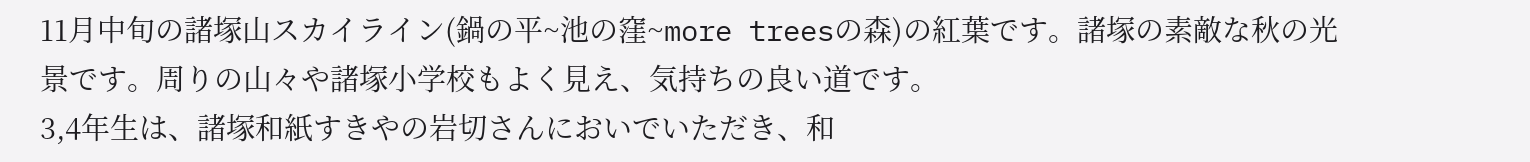11月中旬の諸塚山スカイライン(鍋の平~池の窪~more treesの森)の紅葉です。諸塚の素敵な秋の光景です。周りの山々や諸塚小学校もよく見え、気持ちの良い道です。
3,4年生は、諸塚和紙すきやの岩切さんにおいでいただき、和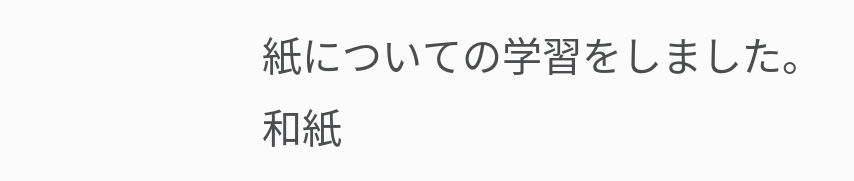紙についての学習をしました。
和紙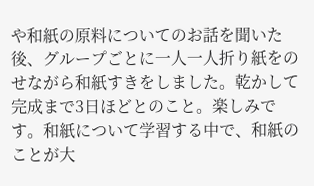や和紙の原料についてのお話を聞いた後、グループごとに一人一人折り紙をのせながら和紙すきをしました。乾かして完成まで3日ほどとのこと。楽しみです。和紙について学習する中で、和紙のことが大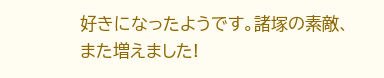好きになったようです。諸塚の素敵、また増えました!